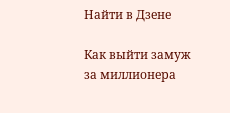Найти в Дзене

Как выйти замуж за миллионера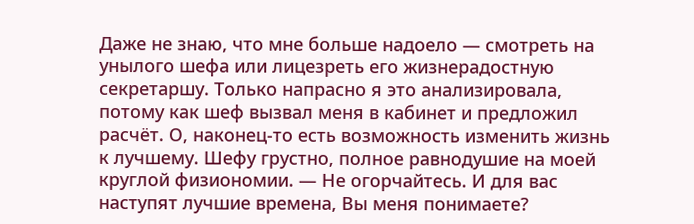Даже не знаю, что мне больше надоело — смотреть на унылого шефа или лицезреть его жизнерадостную секретаршу. Только напрасно я это анализировала, потому как шеф вызвал меня в кабинет и предложил расчёт. О, наконец-то есть возможность изменить жизнь к лучшему. Шефу грустно, полное равнодушие на моей круглой физиономии. — Не огорчайтесь. И для вас наступят лучшие времена, Вы меня понимаете?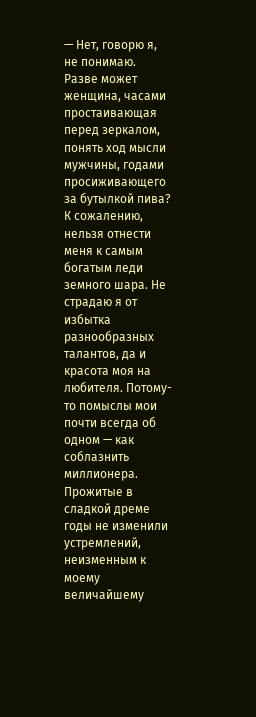— Нет, говорю я, не понимаю. Разве может женщина, часами простаивающая перед зеркалом, понять ход мысли мужчины, годами просиживающего за бутылкой пива? К сожалению, нельзя отнести меня к самым богатым леди земного шара. Не страдаю я от избытка разнообразных талантов, да и красота моя на любителя. Потому-то помыслы мои почти всегда об одном — как соблазнить миллионера. Прожитые в сладкой дреме годы не изменили устремлений, неизменным к моему величайшему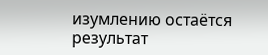изумлению остаётся результат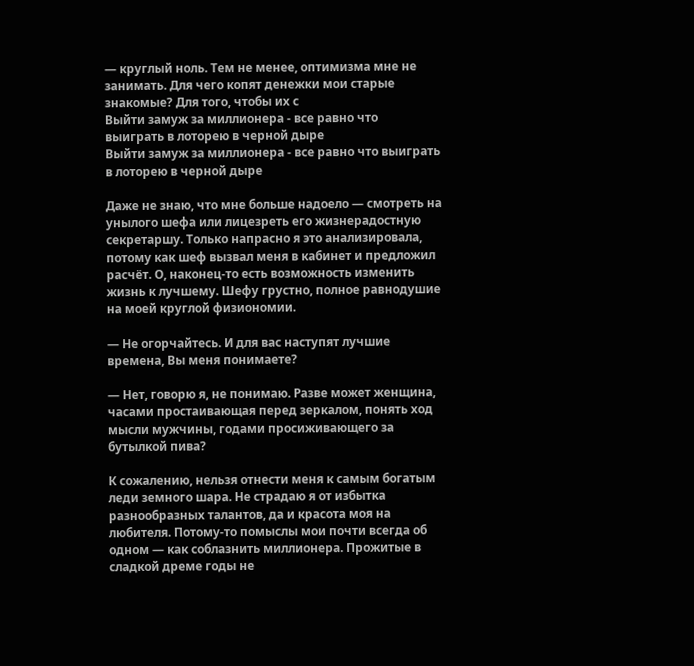— круглый ноль. Тем не менее, оптимизма мне не занимать. Для чего копят денежки мои старые знакомые? Для того, чтобы их с
Выйти замуж за миллионера - все равно что  выиграть в лоторею в черной дыре
Выйти замуж за миллионера - все равно что выиграть в лоторею в черной дыре

Даже не знаю, что мне больше надоело — смотреть на унылого шефа или лицезреть его жизнерадостную секретаршу. Только напрасно я это анализировала, потому как шеф вызвал меня в кабинет и предложил расчёт. О, наконец-то есть возможность изменить жизнь к лучшему. Шефу грустно, полное равнодушие на моей круглой физиономии.

— Не огорчайтесь. И для вас наступят лучшие времена, Вы меня понимаете?

— Нет, говорю я, не понимаю. Разве может женщина, часами простаивающая перед зеркалом, понять ход мысли мужчины, годами просиживающего за бутылкой пива?

К сожалению, нельзя отнести меня к самым богатым леди земного шара. Не страдаю я от избытка разнообразных талантов, да и красота моя на любителя. Потому-то помыслы мои почти всегда об одном — как соблазнить миллионера. Прожитые в сладкой дреме годы не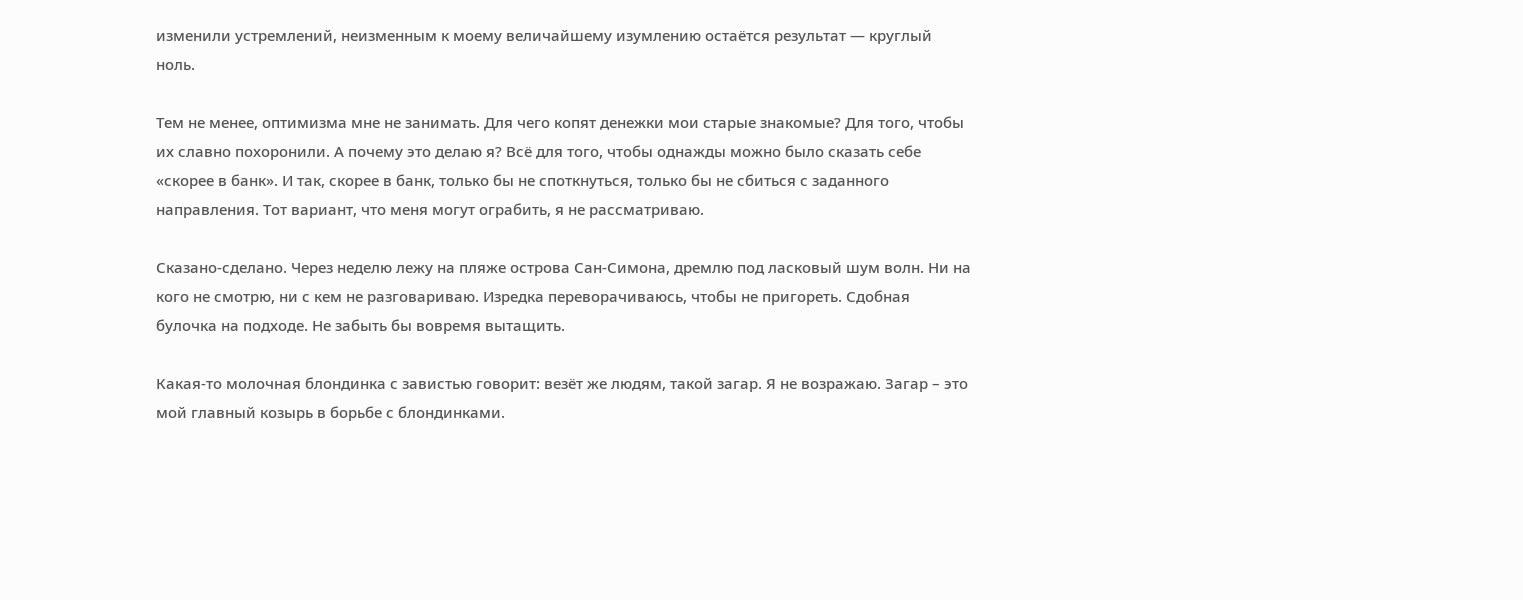изменили устремлений, неизменным к моему величайшему изумлению остаётся результат — круглый ноль.

Тем не менее, оптимизма мне не занимать. Для чего копят денежки мои старые знакомые? Для того, чтобы их славно похоронили. А почему это делаю я? Всё для того, чтобы однажды можно было сказать себе «скорее в банк». И так, скорее в банк, только бы не споткнуться, только бы не сбиться с заданного направления. Тот вариант, что меня могут ограбить, я не рассматриваю.

Сказано-сделано. Через неделю лежу на пляже острова Сан-Симона, дремлю под ласковый шум волн. Ни на кого не смотрю, ни с кем не разговариваю. Изредка переворачиваюсь, чтобы не пригореть. Сдобная булочка на подходе. Не забыть бы вовремя вытащить.

Какая-то молочная блондинка с завистью говорит: везёт же людям, такой загар. Я не возражаю. Загар – это мой главный козырь в борьбе с блондинками.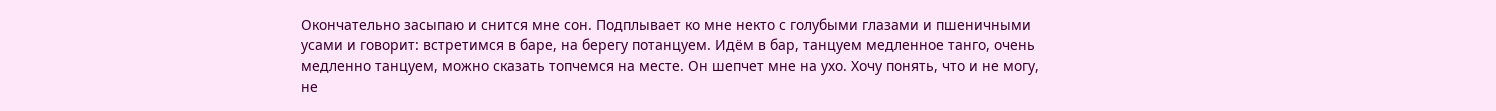Окончательно засыпаю и снится мне сон. Подплывает ко мне некто с голубыми глазами и пшеничными усами и говорит: встретимся в баре, на берегу потанцуем. Идём в бар, танцуем медленное танго, очень медленно танцуем, можно сказать топчемся на месте. Он шепчет мне на ухо. Хочу понять, что и не могу, не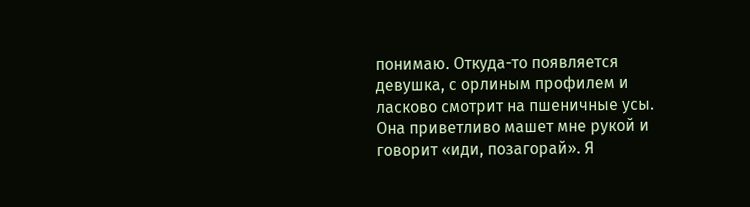понимаю. Откуда-то появляется девушка, с орлиным профилем и ласково смотрит на пшеничные усы. Она приветливо машет мне рукой и говорит «иди, позагорай». Я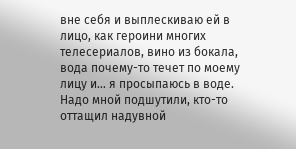вне себя и выплескиваю ей в лицо, как героини многих телесериалов, вино из бокала, вода почему-то течет по моему лицу и… я просыпаюсь в воде. Надо мной подшутили, кто-то оттащил надувной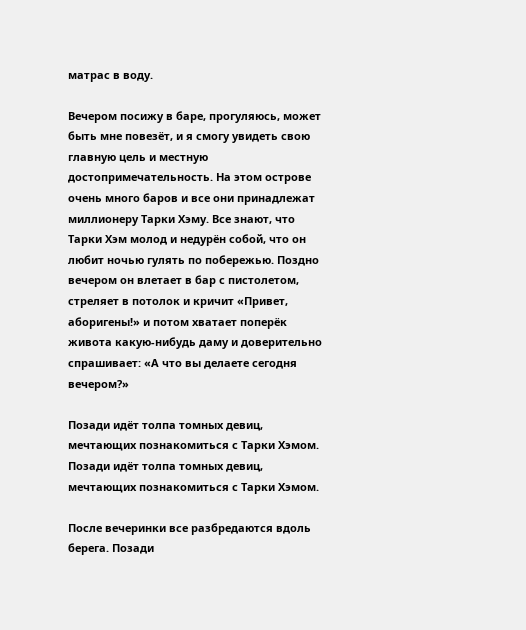матрас в воду.

Вечером посижу в баре, прогуляюсь, может быть мне повезёт, и я смогу увидеть свою главную цель и местную достопримечательность. На этом острове очень много баров и все они принадлежат миллионеру Тарки Хэму. Все знают, что Тарки Хэм молод и недурён собой, что он любит ночью гулять по побережью. Поздно вечером он влетает в бар с пистолетом, стреляет в потолок и кричит «Привет, аборигены!» и потом хватает поперёк живота какую-нибудь даму и доверительно спрашивает: «А что вы делаете сегодня вечером?»

Позади идёт толпа томных девиц, мечтающих познакомиться с Тарки Хэмом.
Позади идёт толпа томных девиц, мечтающих познакомиться с Тарки Хэмом.

После вечеринки все разбредаются вдоль берега. Позади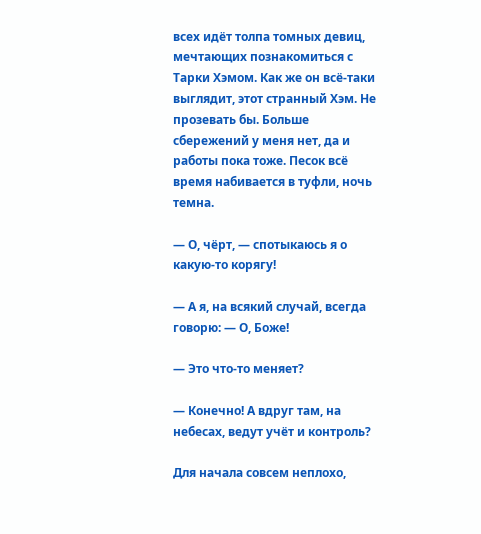всех идёт толпа томных девиц, мечтающих познакомиться с Тарки Хэмом. Как же он всё-таки выглядит, этот странный Хэм. Не прозевать бы. Больше сбережений у меня нет, да и работы пока тоже. Песок всё время набивается в туфли, ночь темна.

— О, чёрт, — спотыкаюсь я о какую-то корягу!

— А я, на всякий случай, всегда говорю: — О, Боже!

— Это что-то меняет?

— Конечно! А вдруг там, на небесах, ведут учёт и контроль?

Для начала совсем неплохо,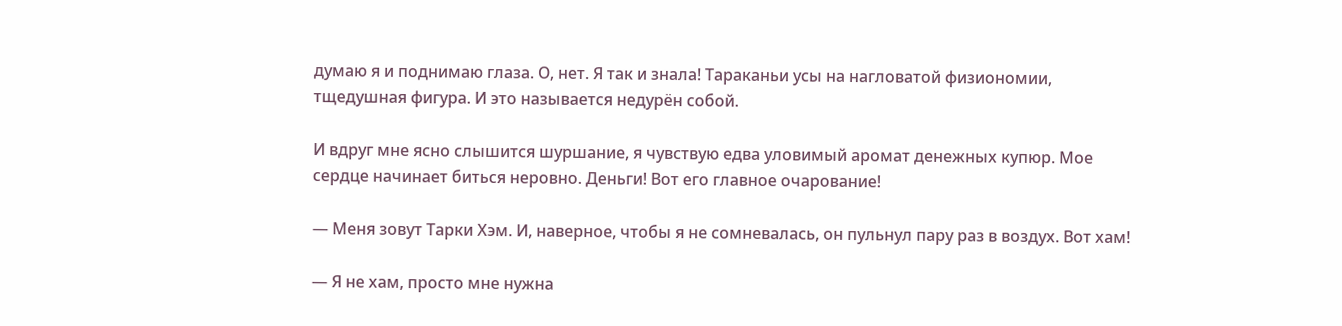думаю я и поднимаю глаза. О, нет. Я так и знала! Тараканьи усы на нагловатой физиономии, тщедушная фигура. И это называется недурён собой.

И вдруг мне ясно слышится шуршание, я чувствую едва уловимый аромат денежных купюр. Мое сердце начинает биться неровно. Деньги! Вот его главное очарование!

— Меня зовут Тарки Хэм. И, наверное, чтобы я не сомневалась, он пульнул пару раз в воздух. Вот хам!

— Я не хам, просто мне нужна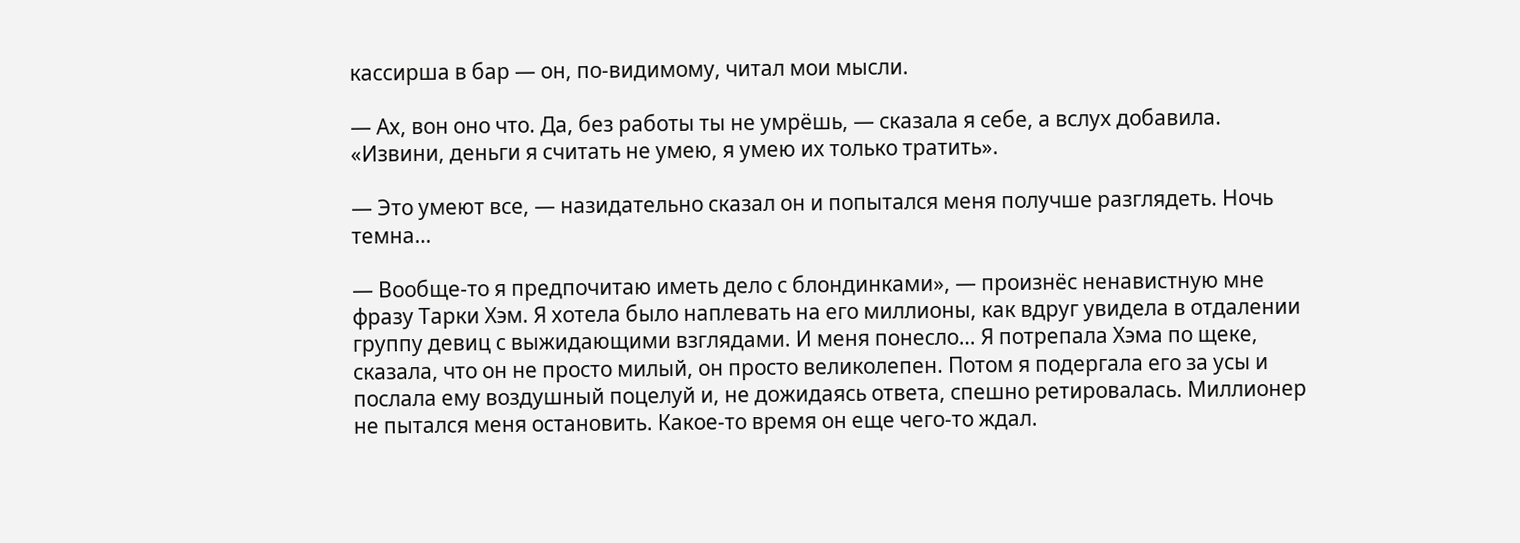кассирша в бар — он, по-видимому, читал мои мысли.

— Ах, вон оно что. Да, без работы ты не умрёшь, — сказала я себе, а вслух добавила. «Извини, деньги я считать не умею, я умею их только тратить».

— Это умеют все, — назидательно сказал он и попытался меня получше разглядеть. Ночь темна…

— Вообще-то я предпочитаю иметь дело с блондинками», — произнёс ненавистную мне фразу Тарки Хэм. Я хотела было наплевать на его миллионы, как вдруг увидела в отдалении группу девиц с выжидающими взглядами. И меня понесло… Я потрепала Хэма по щеке, сказала, что он не просто милый, он просто великолепен. Потом я подергала его за усы и послала ему воздушный поцелуй и, не дожидаясь ответа, спешно ретировалась. Миллионер не пытался меня остановить. Какое-то время он еще чего-то ждал.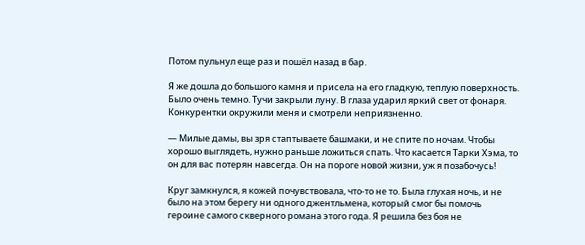Потом пульнул еще раз и пошёл назад в бар.

Я же дошла до большого камня и присела на его гладкую, теплую поверхность. Было очень темно. Тучи закрыли луну. В глаза ударил яркий свет от фонаря. Конкурентки окружили меня и смотрели неприязненно.

— Милые дамы, вы зря стаптываете башмаки, и не спите по ночам. Чтобы хорошо выглядеть, нужно раньше ложиться спать. Что касается Тарки Хэма, то он для вас потерян навсегда. Он на пороге новой жизни, уж я позабочусь!

Круг замкнулся, я кожей почувствовала, что-то не то. Была глухая ночь, и не было на этом берегу ни одного джентльмена, который смог бы помочь героине самого скверного романа этого года. Я решила без боя не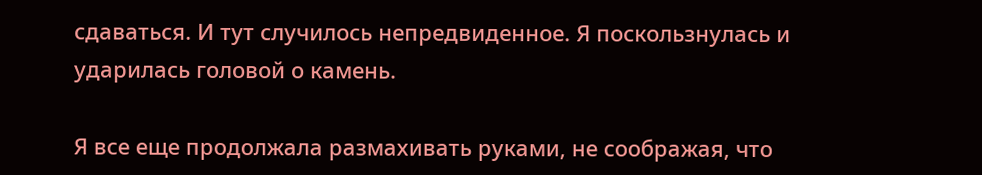сдаваться. И тут случилось непредвиденное. Я поскользнулась и ударилась головой о камень.

Я все еще продолжала размахивать руками, не соображая, что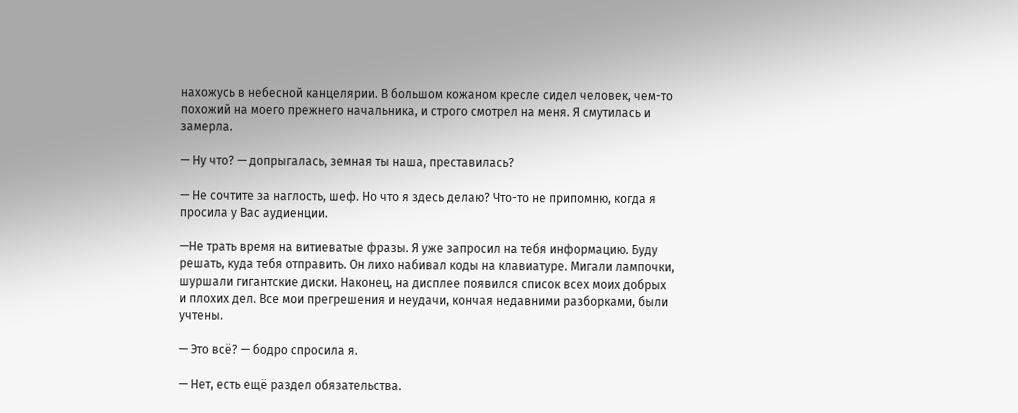нахожусь в небесной канцелярии. В большом кожаном кресле сидел человек, чем-то похожий на моего прежнего начальника, и строго смотрел на меня. Я смутилась и замерла.

— Ну что? — допрыгалась, земная ты наша, преставилась?

— Не сочтите за наглость, шеф. Но что я здесь делаю? Что-то не припомню, когда я просила у Вас аудиенции.

—Не трать время на витиеватые фразы. Я уже запросил на тебя информацию. Буду решать, куда тебя отправить. Он лихо набивал коды на клавиатуре. Мигали лампочки, шуршали гигантские диски. Наконец, на дисплее появился список всех моих добрых и плохих дел. Все мои прегрешения и неудачи, кончая недавними разборками, были учтены.

— Это всё? — бодро спросила я.

— Нет, есть ещё раздел обязательства.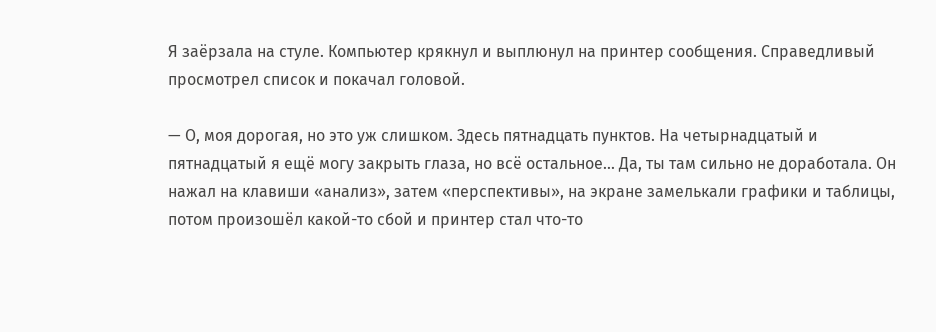Я заёрзала на стуле. Компьютер крякнул и выплюнул на принтер сообщения. Справедливый просмотрел список и покачал головой.

— О, моя дорогая, но это уж слишком. Здесь пятнадцать пунктов. На четырнадцатый и пятнадцатый я ещё могу закрыть глаза, но всё остальное... Да, ты там сильно не доработала. Он нажал на клавиши «анализ», затем «перспективы», на экране замелькали графики и таблицы, потом произошёл какой-то сбой и принтер стал что-то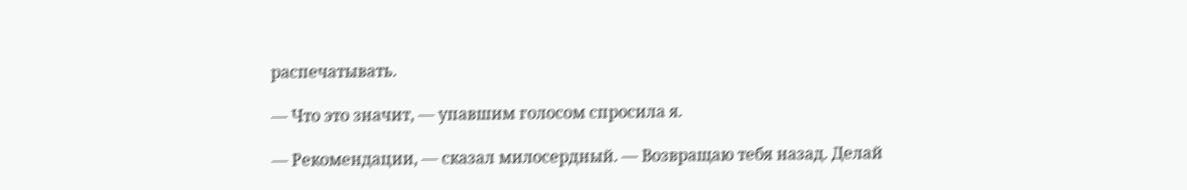распечатывать.

— Что это значит, — упавшим голосом спросила я.

— Рекомендации, — сказал милосердный. — Возвращаю тебя назад. Делай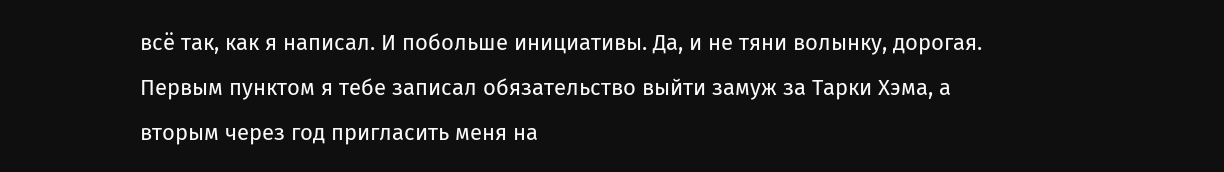всё так, как я написал. И побольше инициативы. Да, и не тяни волынку, дорогая. Первым пунктом я тебе записал обязательство выйти замуж за Тарки Хэма, а вторым через год пригласить меня на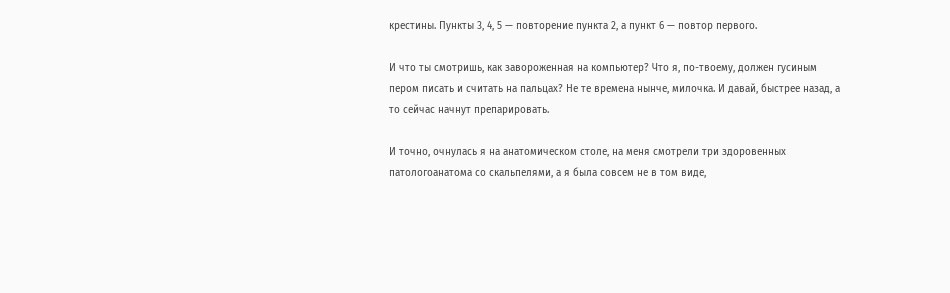крестины. Пункты 3, 4, 5 — повторение пункта 2, а пункт 6 — повтор первого.

И что ты смотришь, как завороженная на компьютер? Что я, по-твоему, должен гусиным пером писать и считать на пальцах? Не те времена нынче, милочка. И давай, быстрее назад, а то сейчас начнут препарировать.

И точно, очнулась я на анатомическом столе, на меня смотрели три здоровенных патологоанатома со скальпелями, а я была совсем не в том виде,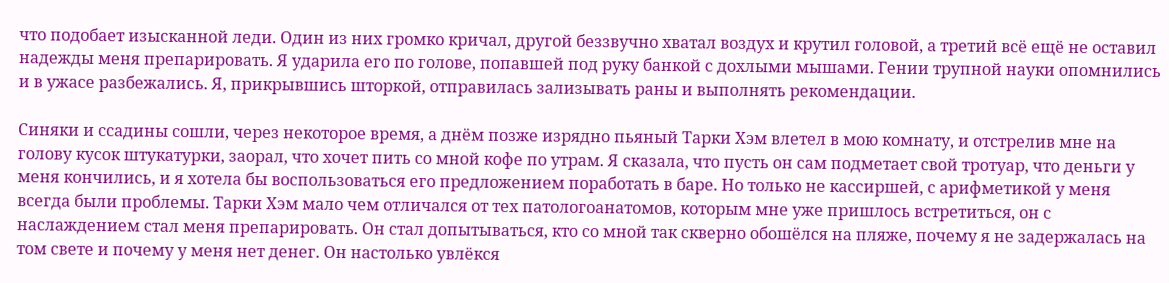что подобает изысканной леди. Один из них громко кричал, другой беззвучно хватал воздух и крутил головой, а третий всё ещё не оставил надежды меня препарировать. Я ударила его по голове, попавшей под руку банкой с дохлыми мышами. Гении трупной науки опомнились и в ужасе разбежались. Я, прикрывшись шторкой, отправилась зализывать раны и выполнять рекомендации.

Синяки и ссадины сошли, через некоторое время, а днём позже изрядно пьяный Тарки Хэм влетел в мою комнату, и отстрелив мне на голову кусок штукатурки, заорал, что хочет пить со мной кофе по утрам. Я сказала, что пусть он сам подметает свой тротуар, что деньги у меня кончились, и я хотела бы воспользоваться его предложением поработать в баре. Но только не кассиршей, с арифметикой у меня всегда были проблемы. Тарки Хэм мало чем отличался от тех патологоанатомов, которым мне уже пришлось встретиться, он с наслаждением стал меня препарировать. Он стал допытываться, кто со мной так скверно обошёлся на пляже, почему я не задержалась на том свете и почему у меня нет денег. Он настолько увлёкся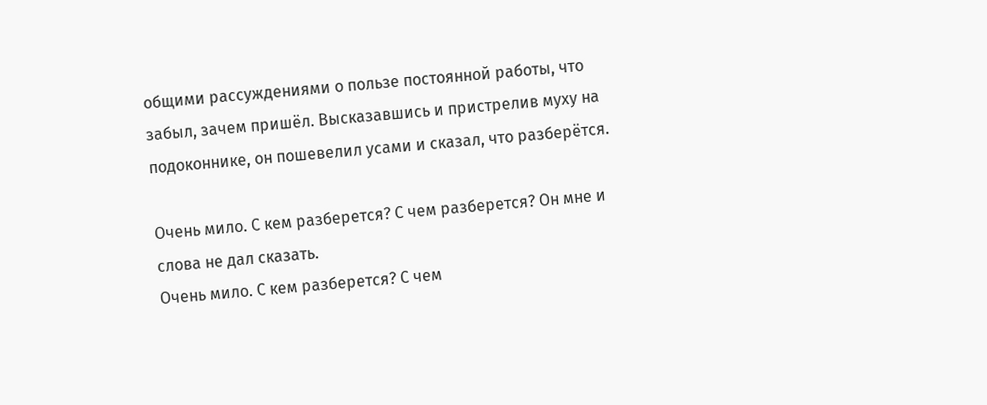общими рассуждениями о пользе постоянной работы, что забыл, зачем пришёл. Высказавшись и пристрелив муху на подоконнике, он пошевелил усами и сказал, что разберётся.

Очень мило. С кем разберется? С чем разберется? Он мне и слова не дал сказать.
Очень мило. С кем разберется? С чем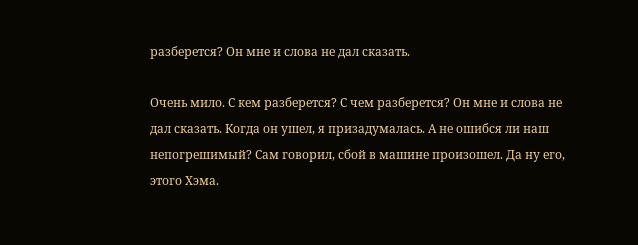разберется? Он мне и слова не дал сказать.

Очень мило. С кем разберется? С чем разберется? Он мне и слова не дал сказать. Когда он ушел, я призадумалась. А не ошибся ли наш непогрешимый? Сам говорил, сбой в машине произошел. Да ну его, этого Хэма.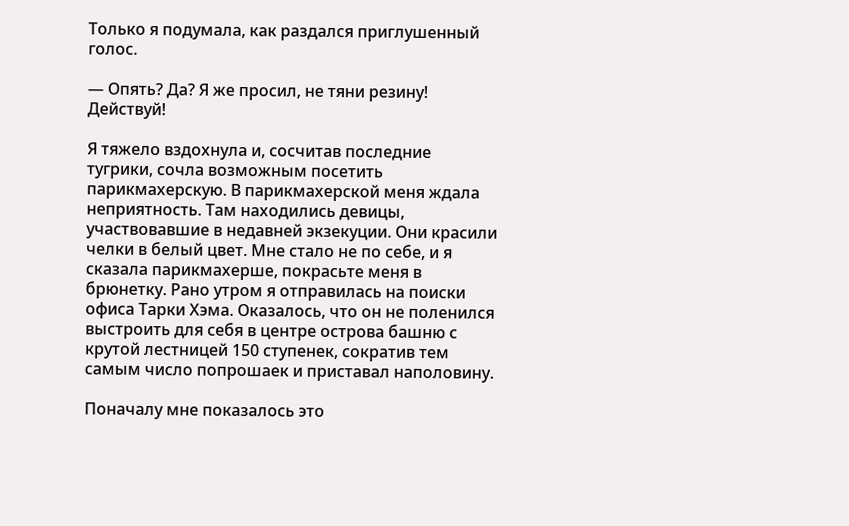Только я подумала, как раздался приглушенный голос.

— Опять? Да? Я же просил, не тяни резину! Действуй!

Я тяжело вздохнула и, сосчитав последние тугрики, сочла возможным посетить парикмахерскую. В парикмахерской меня ждала неприятность. Там находились девицы, участвовавшие в недавней экзекуции. Они красили челки в белый цвет. Мне стало не по себе, и я сказала парикмахерше, покрасьте меня в брюнетку. Рано утром я отправилась на поиски офиса Тарки Хэма. Оказалось, что он не поленился выстроить для себя в центре острова башню с крутой лестницей 150 ступенек, сократив тем самым число попрошаек и приставал наполовину.

Поначалу мне показалось это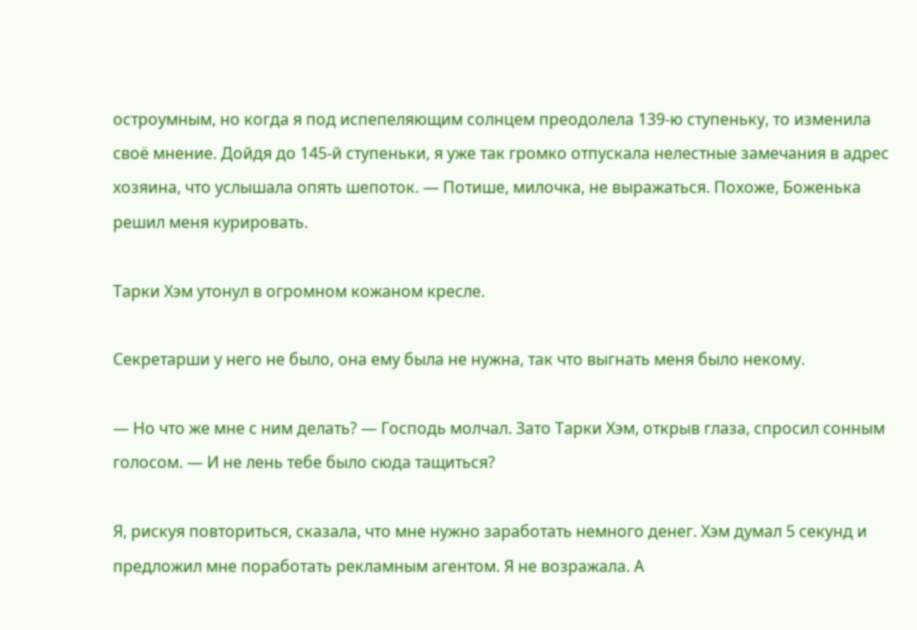остроумным, но когда я под испепеляющим солнцем преодолела 139-ю ступеньку, то изменила своё мнение. Дойдя до 145-й ступеньки, я уже так громко отпускала нелестные замечания в адрес хозяина, что услышала опять шепоток. — Потише, милочка, не выражаться. Похоже, Боженька решил меня курировать.

Тарки Хэм утонул в огромном кожаном кресле.

Секретарши у него не было, она ему была не нужна, так что выгнать меня было некому.

— Но что же мне с ним делать? — Господь молчал. Зато Тарки Хэм, открыв глаза, спросил сонным голосом. — И не лень тебе было сюда тащиться?

Я, рискуя повториться, сказала, что мне нужно заработать немного денег. Хэм думал 5 секунд и предложил мне поработать рекламным агентом. Я не возражала. А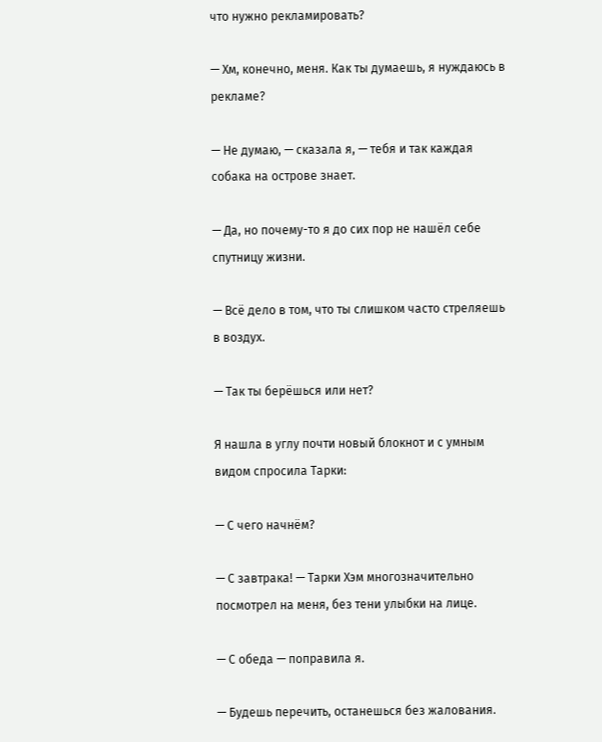что нужно рекламировать?

— Хм, конечно, меня. Как ты думаешь, я нуждаюсь в рекламе?

— Не думаю, — сказала я, — тебя и так каждая собака на острове знает.

— Да, но почему-то я до сих пор не нашёл себе спутницу жизни.

— Всё дело в том, что ты слишком часто стреляешь в воздух.

— Так ты берёшься или нет?

Я нашла в углу почти новый блокнот и с умным видом спросила Тарки:

— С чего начнём?

— С завтрака! — Тарки Хэм многозначительно посмотрел на меня, без тени улыбки на лице.

— С обеда — поправила я.

— Будешь перечить, останешься без жалования.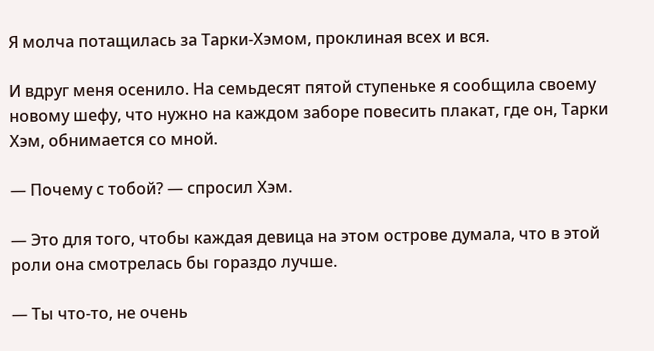Я молча потащилась за Тарки-Хэмом, проклиная всех и вся.

И вдруг меня осенило. На семьдесят пятой ступеньке я сообщила своему новому шефу, что нужно на каждом заборе повесить плакат, где он, Тарки Хэм, обнимается со мной.

— Почему с тобой? — спросил Хэм.

— Это для того, чтобы каждая девица на этом острове думала, что в этой роли она смотрелась бы гораздо лучше.

— Ты что-то, не очень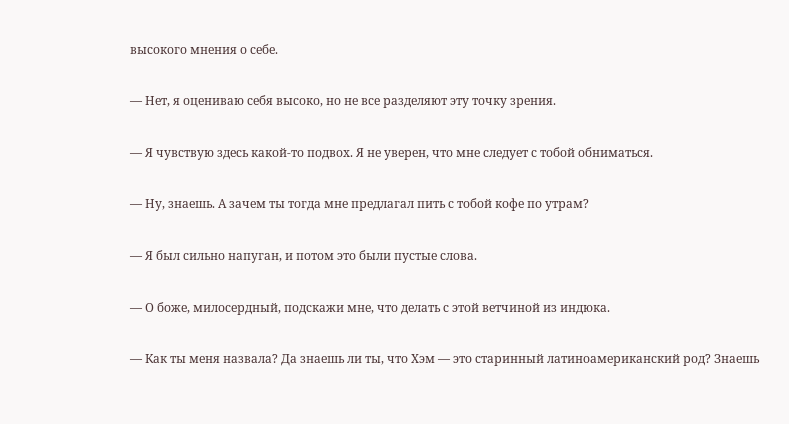высокого мнения о себе.

— Нет, я оцениваю себя высоко, но не все разделяют эту точку зрения.

— Я чувствую здесь какой-то подвох. Я не уверен, что мне следует с тобой обниматься.

— Ну, знаешь. А зачем ты тогда мне предлагал пить с тобой кофе по утрам?

— Я был сильно напуган, и потом это были пустые слова.

— О боже, милосердный, подскажи мне, что делать с этой ветчиной из индюка.

— Как ты меня назвала? Да знаешь ли ты, что Хэм — это старинный латиноамериканский род? Знаешь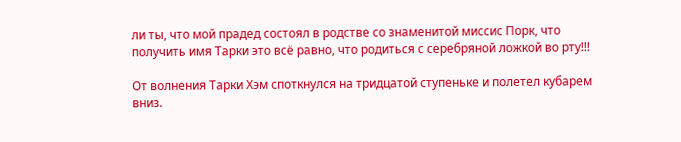ли ты, что мой прадед состоял в родстве со знаменитой миссис Порк, что получить имя Тарки это всё равно, что родиться с серебряной ложкой во рту!!!

От волнения Тарки Хэм споткнулся на тридцатой ступеньке и полетел кубарем вниз.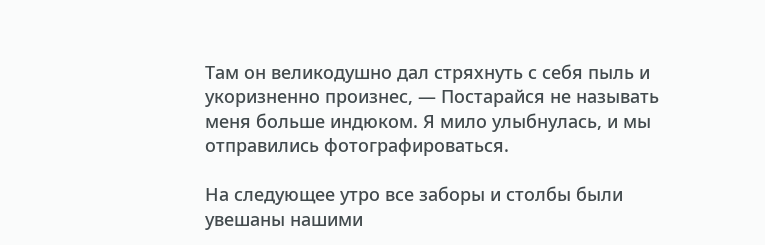Там он великодушно дал стряхнуть с себя пыль и укоризненно произнес, — Постарайся не называть меня больше индюком. Я мило улыбнулась, и мы отправились фотографироваться.

На следующее утро все заборы и столбы были увешаны нашими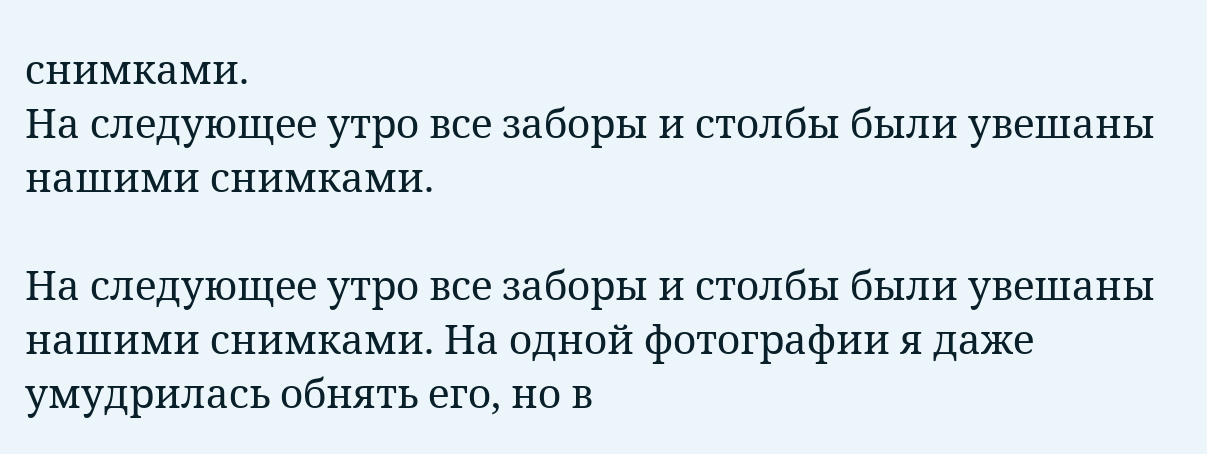снимками.
На следующее утро все заборы и столбы были увешаны нашими снимками.

На следующее утро все заборы и столбы были увешаны нашими снимками. На одной фотографии я даже умудрилась обнять его, но в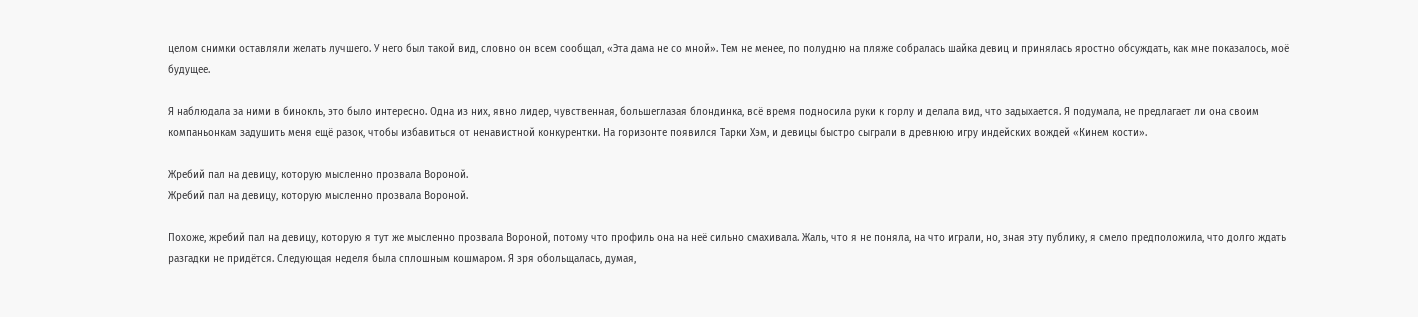целом снимки оставляли желать лучшего. У него был такой вид, словно он всем сообщал, «Эта дама не со мной». Тем не менее, по полудню на пляже собралась шайка девиц и принялась яростно обсуждать, как мне показалось, моё будущее.

Я наблюдала за ними в бинокль, это было интересно. Одна из них, явно лидер, чувственная, большеглазая блондинка, всё время подносила руки к горлу и делала вид, что задыхается. Я подумала, не предлагает ли она своим компаньонкам задушить меня ещё разок, чтобы избавиться от ненавистной конкурентки. На горизонте появился Тарки Хэм, и девицы быстро сыграли в древнюю игру индейских вождей «Кинем кости».

Жребий пал на девицу, которую мысленно прозвала Вороной.
Жребий пал на девицу, которую мысленно прозвала Вороной.

Похоже, жребий пал на девицу, которую я тут же мысленно прозвала Вороной, потому что профиль она на неё сильно смахивала. Жаль, что я не поняла, на что играли, но, зная эту публику, я смело предположила, что долго ждать разгадки не придётся. Следующая неделя была сплошным кошмаром. Я зря обольщалась, думая,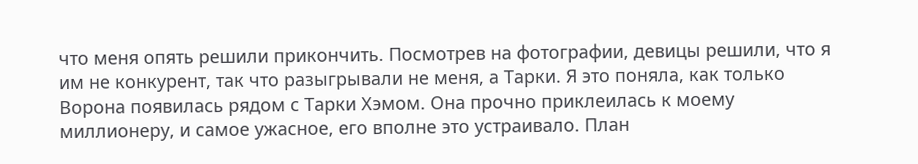что меня опять решили прикончить. Посмотрев на фотографии, девицы решили, что я им не конкурент, так что разыгрывали не меня, а Тарки. Я это поняла, как только Ворона появилась рядом с Тарки Хэмом. Она прочно приклеилась к моему миллионеру, и самое ужасное, его вполне это устраивало. План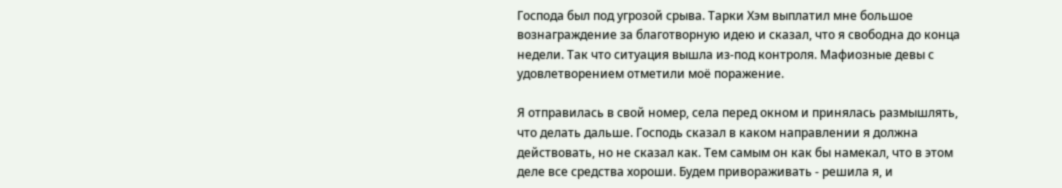Господа был под угрозой срыва. Тарки Хэм выплатил мне большое вознаграждение за благотворную идею и сказал, что я свободна до конца недели. Так что ситуация вышла из-под контроля. Мафиозные девы с удовлетворением отметили моё поражение.

Я отправилась в свой номер, села перед окном и принялась размышлять, что делать дальше. Господь сказал в каком направлении я должна действовать, но не сказал как. Тем самым он как бы намекал, что в этом деле все средства хороши. Будем привораживать - решила я, и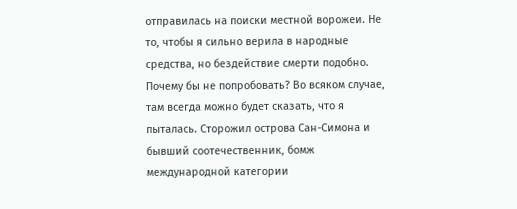отправилась на поиски местной ворожеи. Не то, чтобы я сильно верила в народные средства, но бездействие смерти подобно. Почему бы не попробовать? Во всяком случае, там всегда можно будет сказать, что я пыталась. Сторожил острова Сан-Симона и бывший соотечественник, бомж международной категории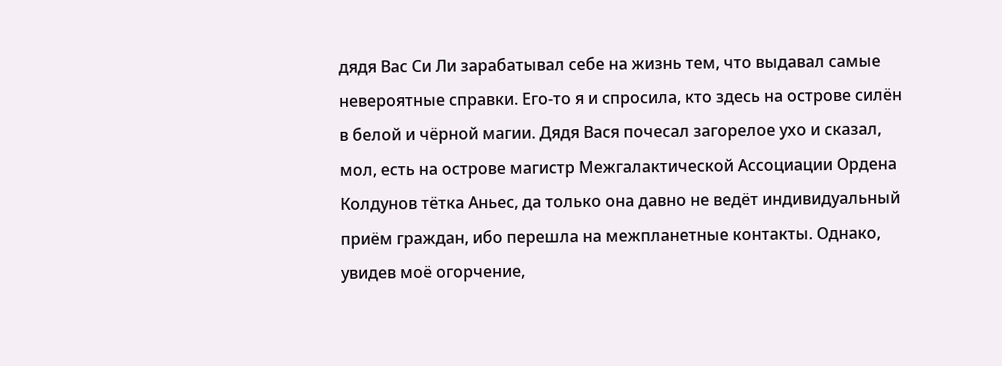дядя Вас Си Ли зарабатывал себе на жизнь тем, что выдавал самые невероятные справки. Его-то я и спросила, кто здесь на острове силён в белой и чёрной магии. Дядя Вася почесал загорелое ухо и сказал, мол, есть на острове магистр Межгалактической Ассоциации Ордена Колдунов тётка Аньес, да только она давно не ведёт индивидуальный приём граждан, ибо перешла на межпланетные контакты. Однако, увидев моё огорчение,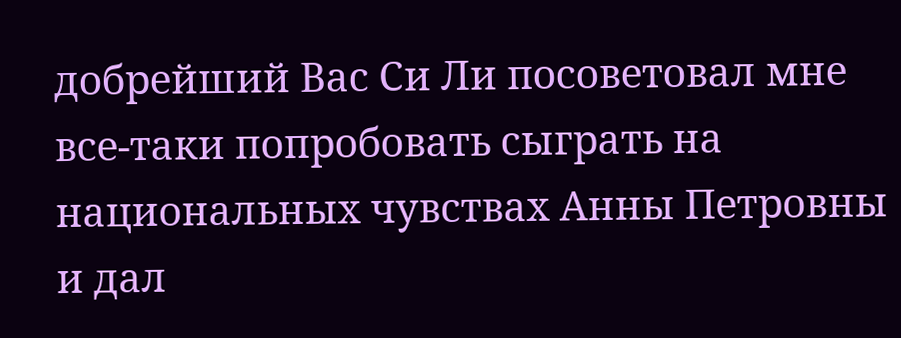добрейший Вас Си Ли посоветовал мне все-таки попробовать сыграть на национальных чувствах Анны Петровны и дал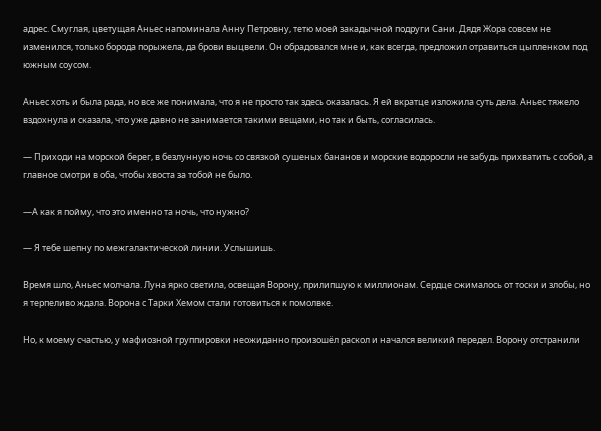адрес. Смуглая, цветущая Аньес напоминала Анну Петровну, тетю моей закадычной подруги Сани. Дядя Жора совсем не изменился, только борода порыжела, да брови выцвели. Он обрадовался мне и, как всегда, предложил отравиться цыпленком под южным соусом.

Аньес хоть и была рада, но все же понимала, что я не просто так здесь оказалась. Я ей вкратце изложила суть дела. Аньес тяжело вздохнула и сказала, что уже давно не занимается такими вещами, но так и быть, согласилась.

— Приходи на морской берег, в безлунную ночь со связкой сушеных бананов и морские водоросли не забудь прихватить с собой, а главное смотри в оба, чтобы хвоста за тобой не было.

—А как я пойму, что это именно та ночь, что нужно?

— Я тебе шепну по межгалактической линии. Услышишь.

Время шло, Аньес молчала. Луна ярко светила, освещая Ворону, прилипшую к миллионам. Сердце сжималось от тоски и злобы, но я терпеливо ждала. Ворона с Тарки Хемом стали готовиться к помолвке.

Но, к моему счастью, у мафиозной группировки неожиданно произошёл раскол и начался великий передел. Ворону отстранили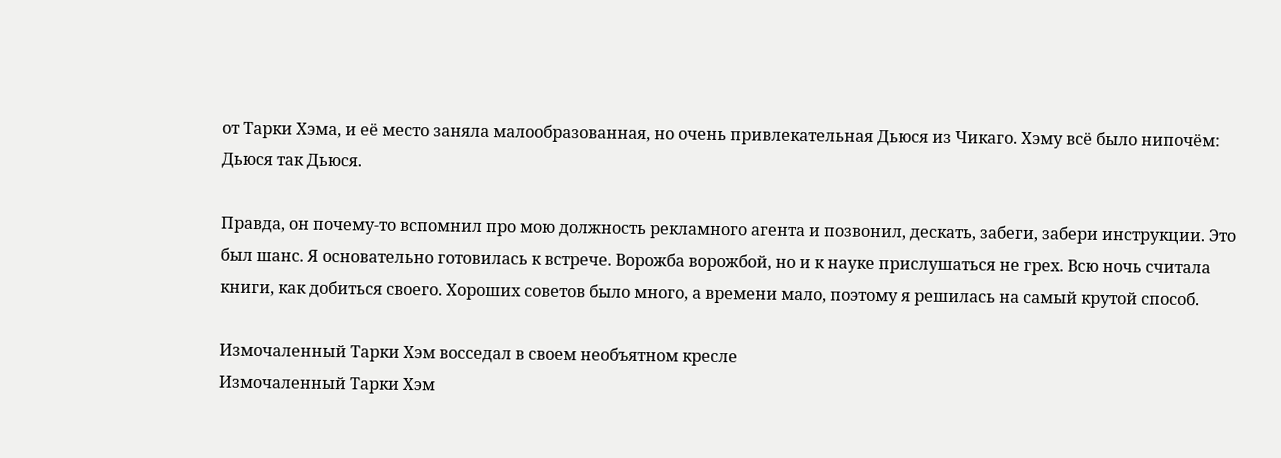от Тарки Хэма, и её место заняла малообразованная, но очень привлекательная Дьюся из Чикаго. Хэму всё было нипочём: Дьюся так Дьюся.

Правда, он почему-то вспомнил про мою должность рекламного агента и позвонил, дескать, забеги, забери инструкции. Это был шанс. Я основательно готовилась к встрече. Ворожба ворожбой, но и к науке прислушаться не грех. Всю ночь считала книги, как добиться своего. Хороших советов было много, а времени мало, поэтому я решилась на самый крутой способ.

Измочаленный Тарки Хэм восседал в своем необъятном кресле
Измочаленный Тарки Хэм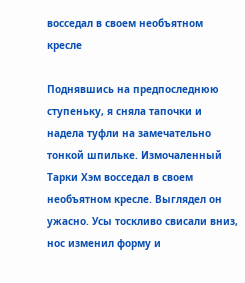восседал в своем необъятном кресле

Поднявшись на предпоследнюю ступеньку, я сняла тапочки и надела туфли на замечательно тонкой шпильке. Измочаленный Тарки Хэм восседал в своем необъятном кресле. Выглядел он ужасно. Усы тоскливо свисали вниз, нос изменил форму и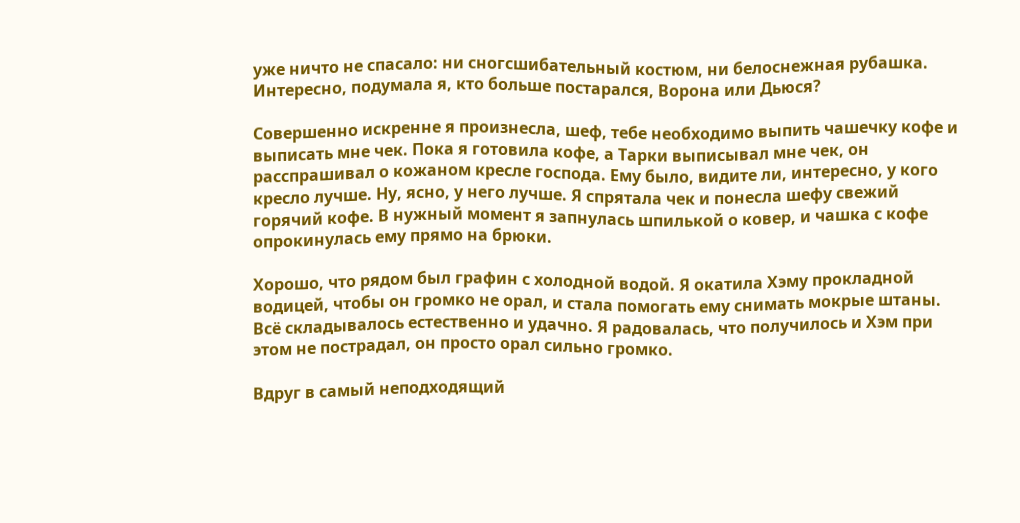уже ничто не спасало: ни сногсшибательный костюм, ни белоснежная рубашка. Интересно, подумала я, кто больше постарался, Ворона или Дьюся?

Совершенно искренне я произнесла, шеф, тебе необходимо выпить чашечку кофе и выписать мне чек. Пока я готовила кофе, а Тарки выписывал мне чек, он расспрашивал о кожаном кресле господа. Ему было, видите ли, интересно, у кого кресло лучше. Ну, ясно, у него лучше. Я спрятала чек и понесла шефу свежий горячий кофе. В нужный момент я запнулась шпилькой о ковер, и чашка с кофе опрокинулась ему прямо на брюки.

Хорошо, что рядом был графин с холодной водой. Я окатила Хэму прокладной водицей, чтобы он громко не орал, и стала помогать ему снимать мокрые штаны. Всё складывалось естественно и удачно. Я радовалась, что получилось и Хэм при этом не пострадал, он просто орал сильно громко.

Вдруг в самый неподходящий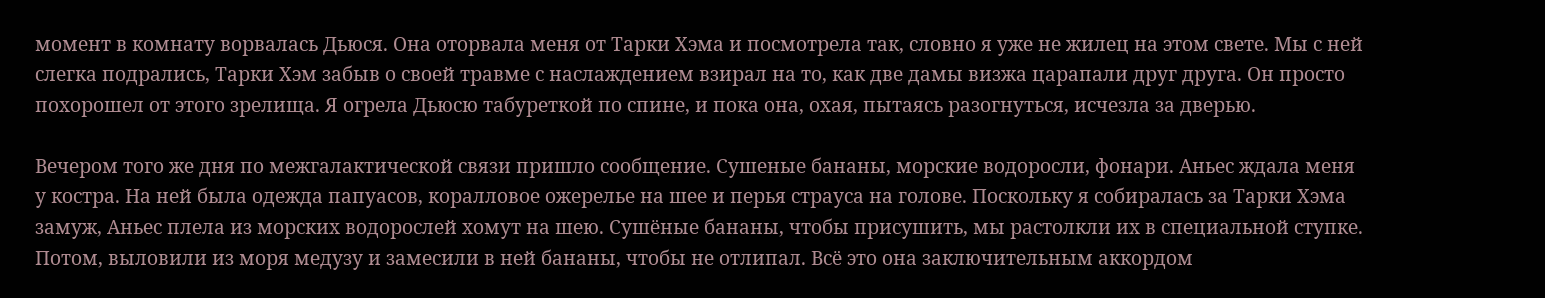момент в комнату ворвалась Дьюся. Она оторвала меня от Тарки Хэма и посмотрела так, словно я уже не жилец на этом свете. Мы с ней слегка подрались, Тарки Хэм забыв о своей травме с наслаждением взирал на то, как две дамы визжа царапали друг друга. Он просто похорошел от этого зрелища. Я огрела Дьюсю табуреткой по спине, и пока она, охая, пытаясь разогнуться, исчезла за дверью.

Вечером того же дня по межгалактической связи пришло сообщение. Сушеные бананы, морские водоросли, фонари. Аньес ждала меня у костра. На ней была одежда папуасов, коралловое ожерелье на шее и перья страуса на голове. Поскольку я собиралась за Тарки Хэма замуж, Аньес плела из морских водорослей хомут на шею. Сушёные бананы, чтобы присушить, мы растолкли их в специальной ступке. Потом, выловили из моря медузу и замесили в ней бананы, чтобы не отлипал. Всё это она заключительным аккордом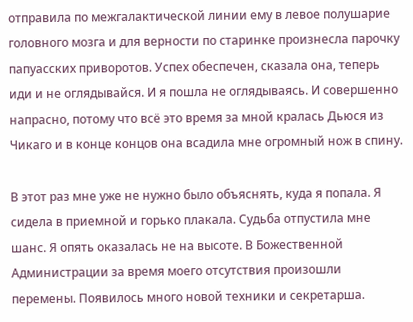отправила по межгалактической линии ему в левое полушарие головного мозга и для верности по старинке произнесла парочку папуасских приворотов. Успех обеспечен, сказала она, теперь иди и не оглядывайся. И я пошла не оглядываясь. И совершенно напрасно, потому что всё это время за мной кралась Дьюся из Чикаго и в конце концов она всадила мне огромный нож в спину.

В этот раз мне уже не нужно было объяснять, куда я попала. Я сидела в приемной и горько плакала. Судьба отпустила мне шанс. Я опять оказалась не на высоте. В Божественной Администрации за время моего отсутствия произошли перемены. Появилось много новой техники и секретарша.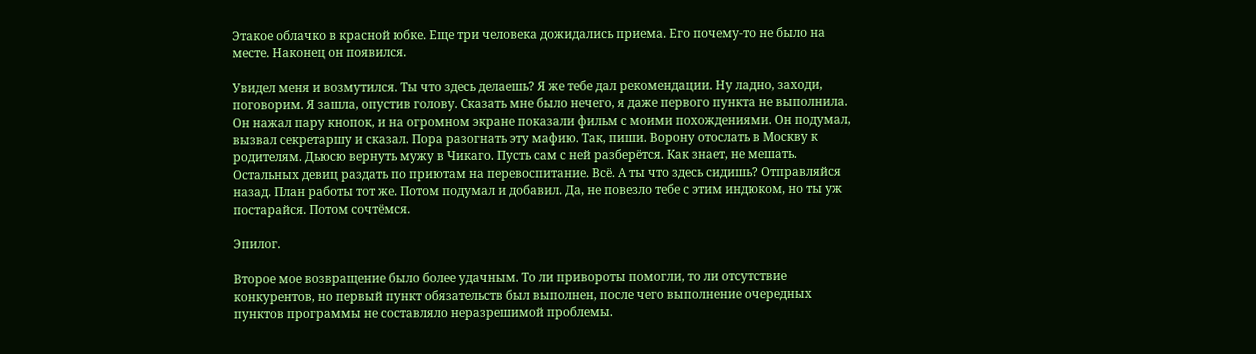Этакое облачко в красной юбке. Еще три человека дожидались приема. Его почему-то не было на месте. Наконец он появился.

Увидел меня и возмутился. Ты что здесь делаешь? Я же тебе дал рекомендации. Ну ладно, заходи, поговорим. Я зашла, опустив голову. Сказать мне было нечего, я даже первого пункта не выполнила. Он нажал пару кнопок, и на огромном экране показали фильм с моими похождениями. Он подумал, вызвал секретаршу и сказал. Пора разогнать эту мафию. Так, пиши. Ворону отослать в Москву к родителям. Дьюсю вернуть мужу в Чикаго. Пусть сам с ней разберётся. Как знает, не мешать. Остальных девиц раздать по приютам на перевоспитание. Всё. А ты что здесь сидишь? Отправляйся назад. План работы тот же. Потом подумал и добавил. Да, не повезло тебе с этим индюком, но ты уж постарайся. Потом сочтёмся.

Эпилог.

Второе мое возвращение было более удачным. То ли привороты помогли, то ли отсутствие конкурентов, но первый пункт обязательств был выполнен, после чего выполнение очередных пунктов программы не составляло неразрешимой проблемы.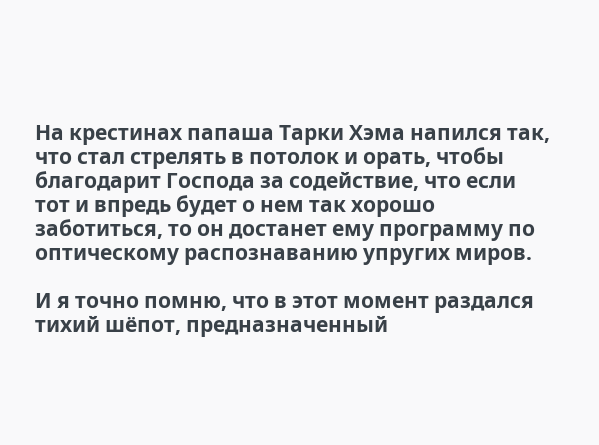На крестинах папаша Тарки Хэма напился так, что стал стрелять в потолок и орать, чтобы благодарит Господа за содействие, что если тот и впредь будет о нем так хорошо заботиться, то он достанет ему программу по оптическому распознаванию упругих миров.

И я точно помню, что в этот момент раздался тихий шёпот, предназначенный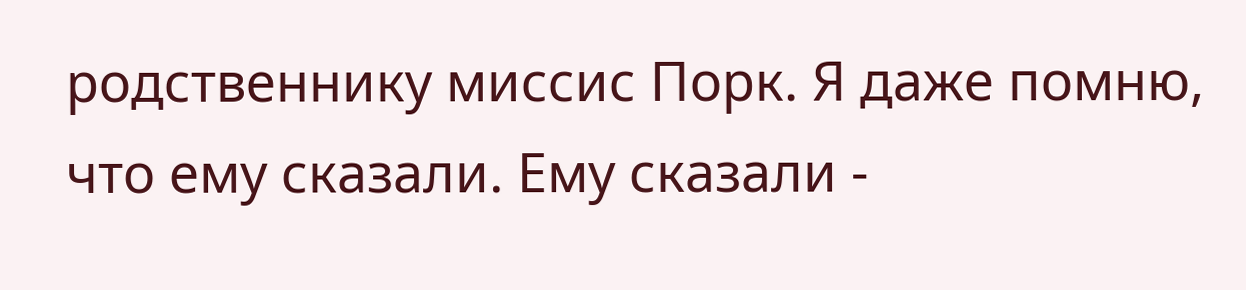родственнику миссис Порк. Я даже помню, что ему сказали. Ему сказали -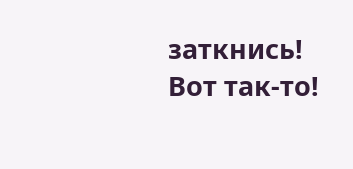заткнись! Вот так-то!